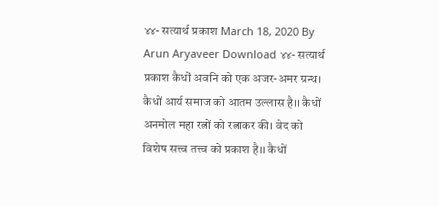४४- सत्यार्थ प्रकाश March 18, 2020 By Arun Aryaveer Download ४४- सत्यार्थ प्रकाश कैधों अवनि को एक अजर-अमर ग्रन्थ। कैधों आर्य समाज को आतम उल्लास है।। कैधों अनमोल महा रत्नों को रत्नाकर की। वेद को विशेष सत्त्व तत्त्व को प्रकाश है।। कैधों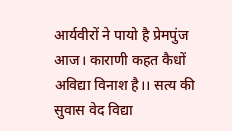आर्यवीरों ने पायो है प्रेमपुंज आज। काराणी कहत कैधों अविद्या विनाश है।। सत्य की सुवास वेद विद्या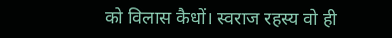को विलास कैधों। स्वराज रहस्य वो ही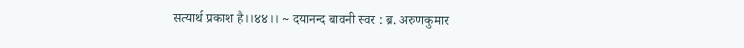सत्यार्थ प्रकाश है।।४४।। ~ दयानन्द बावनी स्वर : ब्र. अरुणकुमार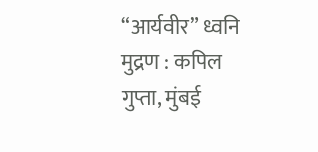“आर्यवीर” ध्वनि मुद्रण : कपिल गुप्ता, मुंबई